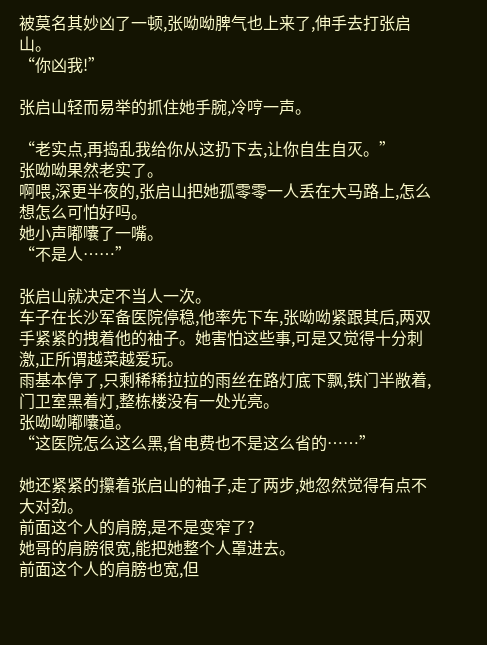被莫名其妙凶了一顿,张呦呦脾气也上来了,伸手去打张启山。
“你凶我!”

张启山轻而易举的抓住她手腕,冷哼一声。

“老实点,再捣乱我给你从这扔下去,让你自生自灭。”
张呦呦果然老实了。
啊喂,深更半夜的,张启山把她孤零零一人丢在大马路上,怎么想怎么可怕好吗。
她小声嘟囔了一嘴。
“不是人……”

张启山就决定不当人一次。
车子在长沙军备医院停稳,他率先下车,张呦呦紧跟其后,两双手紧紧的拽着他的袖子。她害怕这些事,可是又觉得十分刺激,正所谓越菜越爱玩。
雨基本停了,只剩稀稀拉拉的雨丝在路灯底下飘,铁门半敞着,门卫室黑着灯,整栋楼没有一处光亮。
张呦呦嘟囔道。
“这医院怎么这么黑,省电费也不是这么省的……”

她还紧紧的攥着张启山的袖子,走了两步,她忽然觉得有点不大对劲。
前面这个人的肩膀,是不是变窄了?
她哥的肩膀很宽,能把她整个人罩进去。
前面这个人的肩膀也宽,但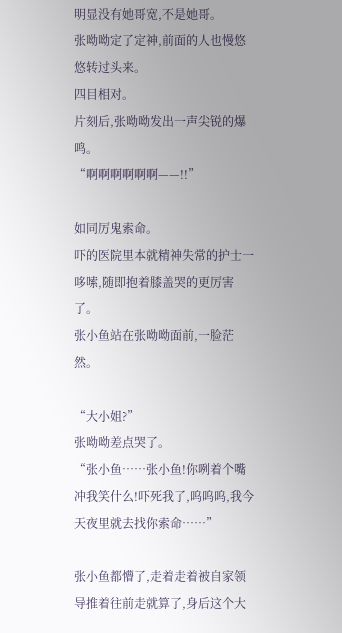明显没有她哥宽,不是她哥。
张呦呦定了定神,前面的人也慢悠悠转过头来。
四目相对。
片刻后,张呦呦发出一声尖锐的爆鸣。
“啊啊啊啊啊啊——!!”

如同厉鬼索命。
吓的医院里本就精神失常的护士一哆嗦,随即抱着膝盖哭的更厉害了。
张小鱼站在张呦呦面前,一脸茫然。

“大小姐?”
张呦呦差点哭了。
“张小鱼……张小鱼!你咧着个嘴冲我笑什么!吓死我了,呜呜呜,我今天夜里就去找你索命……”

张小鱼都懵了,走着走着被自家领导推着往前走就算了,身后这个大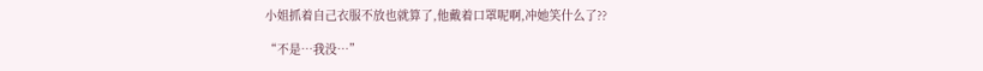小姐抓着自己衣服不放也就算了,他戴着口罩呢啊,冲她笑什么了??

“不是…我没…”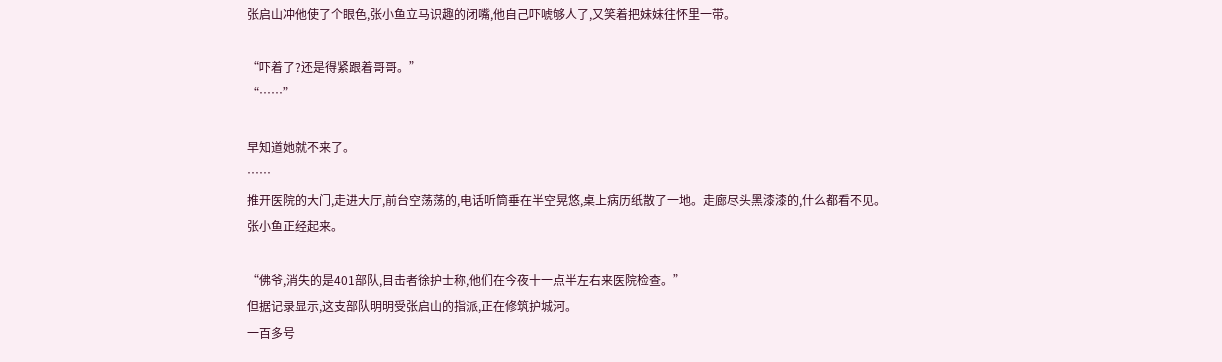张启山冲他使了个眼色,张小鱼立马识趣的闭嘴,他自己吓唬够人了,又笑着把妹妹往怀里一带。

“吓着了?还是得紧跟着哥哥。”
“……”

早知道她就不来了。
……
推开医院的大门,走进大厅,前台空荡荡的,电话听筒垂在半空晃悠,桌上病历纸散了一地。走廊尽头黑漆漆的,什么都看不见。
张小鱼正经起来。

“佛爷,消失的是401部队,目击者徐护士称,他们在今夜十一点半左右来医院检查。”
但据记录显示,这支部队明明受张启山的指派,正在修筑护城河。
一百多号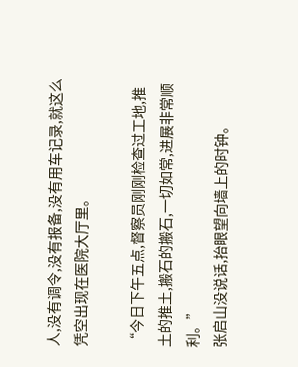人,没有调令,没有报备,没有用车记录,就这么凭空出现在医院大厅里。

“今日下午五点,督察员刚刚检查过工地,推土的推土,搬石的搬石,一切如常,进展非常顺利。”
张启山没说话,抬眼望向墙上的时钟。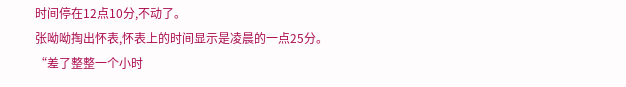时间停在12点10分,不动了。
张呦呦掏出怀表,怀表上的时间显示是凌晨的一点25分。
“差了整整一个小时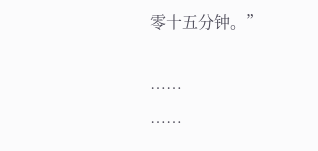零十五分钟。”

……
……